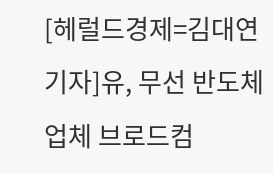[헤럴드경제=김대연 기자]유, 무선 반도체 업체 브로드컴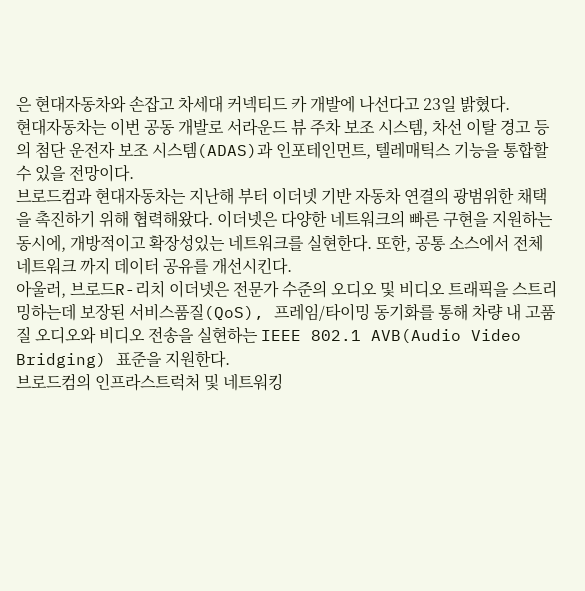은 현대자동차와 손잡고 차세대 커넥티드 카 개발에 나선다고 23일 밝혔다.
현대자동차는 이번 공동 개발로 서라운드 뷰 주차 보조 시스템, 차선 이탈 경고 등의 첨단 운전자 보조 시스템(ADAS)과 인포테인먼트, 텔레매틱스 기능을 통합할 수 있을 전망이다.
브로드컴과 현대자동차는 지난해 부터 이더넷 기반 자동차 연결의 광범위한 채택을 촉진하기 위해 협력해왔다. 이더넷은 다양한 네트워크의 빠른 구현을 지원하는 동시에, 개방적이고 확장성있는 네트워크를 실현한다. 또한, 공통 소스에서 전체 네트워크 까지 데이터 공유를 개선시킨다.
아울러, 브로드R-리치 이더넷은 전문가 수준의 오디오 및 비디오 트래픽을 스트리밍하는데 보장된 서비스품질(QoS), 프레임/타이밍 동기화를 통해 차량 내 고품질 오디오와 비디오 전송을 실현하는 IEEE 802.1 AVB(Audio Video Bridging) 표준을 지원한다.
브로드컴의 인프라스트럭처 및 네트워킹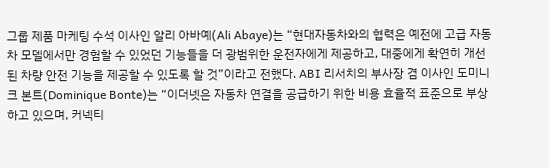그룹 제품 마케팅 수석 이사인 알리 아바예(Ali Abaye)는 “현대자동차와의 협력은 예전에 고급 자동차 모델에서만 경험할 수 있었던 기능들을 더 광범위한 운전자에게 제공하고, 대중에게 확연히 개선된 차량 안전 기능을 제공할 수 있도록 할 것”이라고 전했다. ABI 리서치의 부사장 겸 이사인 도미니크 본트(Dominique Bonte)는 “이더넷은 자동차 연결을 공급하기 위한 비용 효율적 표준으로 부상하고 있으며, 커넥티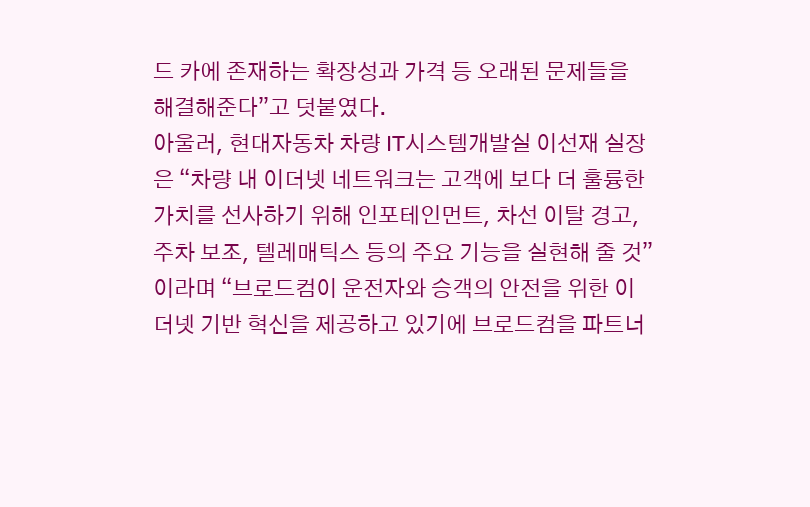드 카에 존재하는 확장성과 가격 등 오래된 문제들을 해결해준다”고 덧붙였다.
아울러, 현대자동차 차량 IT시스템개발실 이선재 실장은 “차량 내 이더넷 네트워크는 고객에 보다 더 훌륭한 가치를 선사하기 위해 인포테인먼트, 차선 이탈 경고, 주차 보조, 텔레매틱스 등의 주요 기능을 실현해 줄 것”이라며 “브로드컴이 운전자와 승객의 안전을 위한 이더넷 기반 혁신을 제공하고 있기에 브로드컴을 파트너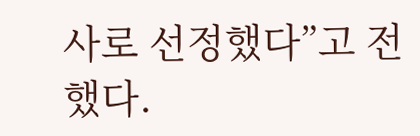사로 선정했다”고 전했다.